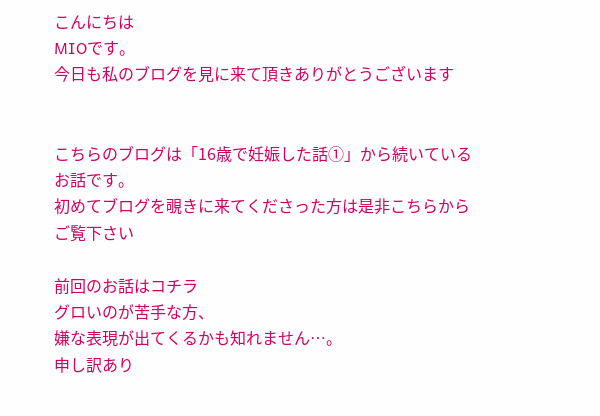こんにちは
MIOです。
今日も私のブログを見に来て頂きありがとうございます


こちらのブログは「16歳で妊娠した話①」から続いているお話です。
初めてブログを覗きに来てくださった方は是非こちらからご覧下さい

前回のお話はコチラ
グロいのが苦手な方、
嫌な表現が出てくるかも知れません…。
申し訳あり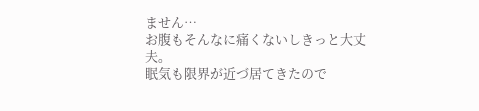ません…
お腹もそんなに痛くないしきっと大丈夫。
眠気も限界が近づ居てきたので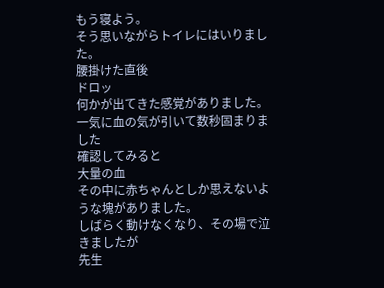もう寝よう。
そう思いながらトイレにはいりました。
腰掛けた直後
ドロッ
何かが出てきた感覚がありました。
一気に血の気が引いて数秒固まりました
確認してみると
大量の血
その中に赤ちゃんとしか思えないような塊がありました。
しばらく動けなくなり、その場で泣きましたが
先生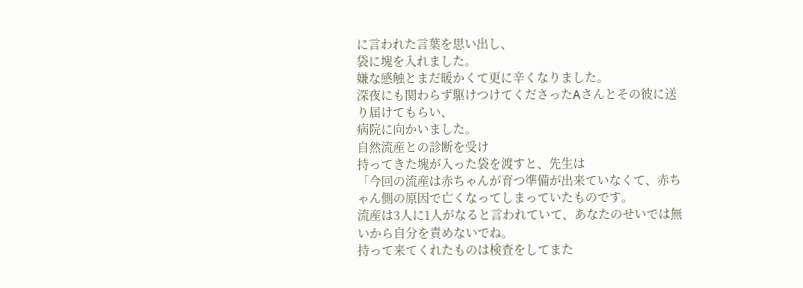に言われた言葉を思い出し、
袋に塊を入れました。
嫌な感触とまだ暖かくて更に辛くなりました。
深夜にも関わらず駆けつけてくださったAさんとその彼に送り届けてもらい、
病院に向かいました。
自然流産との診断を受け
持ってきた塊が入った袋を渡すと、先生は
「今回の流産は赤ちゃんが育つ準備が出来ていなくて、赤ちゃん側の原因で亡くなってしまっていたものです。
流産は3人に1人がなると言われていて、あなたのせいでは無いから自分を責めないでね。
持って来てくれたものは検査をしてまた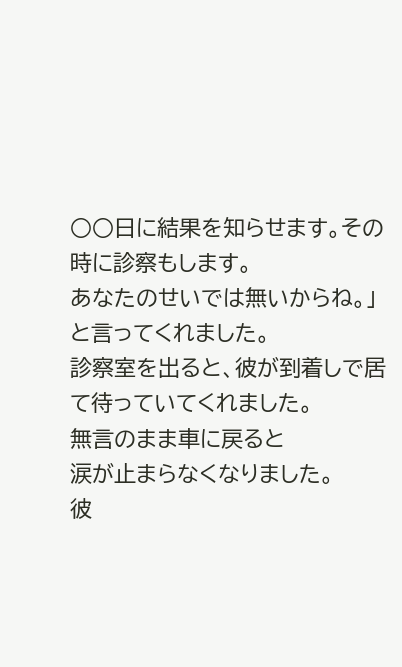○○日に結果を知らせます。その時に診察もします。
あなたのせいでは無いからね。」
と言ってくれました。
診察室を出ると、彼が到着しで居て待っていてくれました。
無言のまま車に戻ると
涙が止まらなくなりました。
彼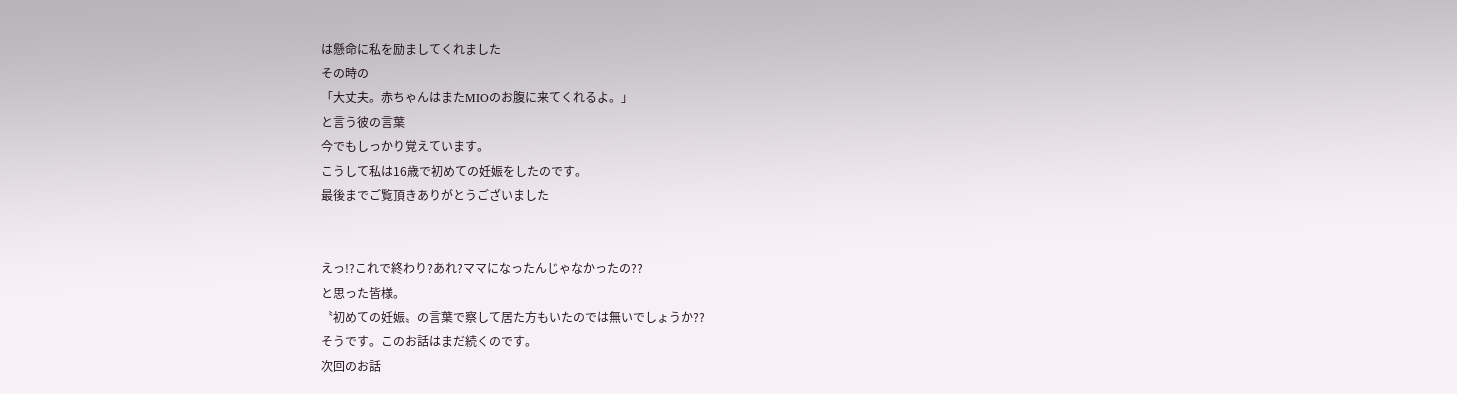は懸命に私を励ましてくれました
その時の
「大丈夫。赤ちゃんはまたMIOのお腹に来てくれるよ。」
と言う彼の言葉
今でもしっかり覚えています。
こうして私は16歳で初めての妊娠をしたのです。
最後までご覧頂きありがとうございました


えっ!?これで終わり?あれ?ママになったんじゃなかったの??
と思った皆様。
〝初めての妊娠〟の言葉で察して居た方もいたのでは無いでしょうか??
そうです。このお話はまだ続くのです。
次回のお話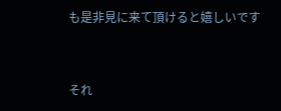も是非見に来て頂けると嬉しいです


それ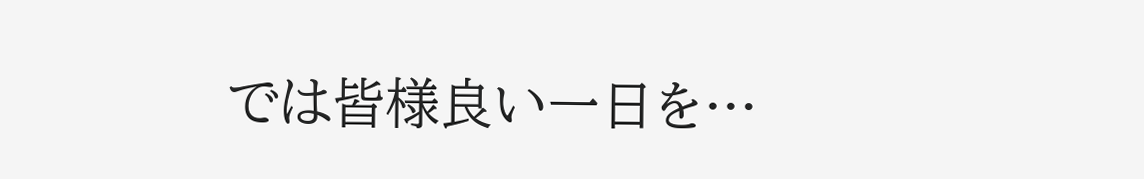では皆様良い一日を…